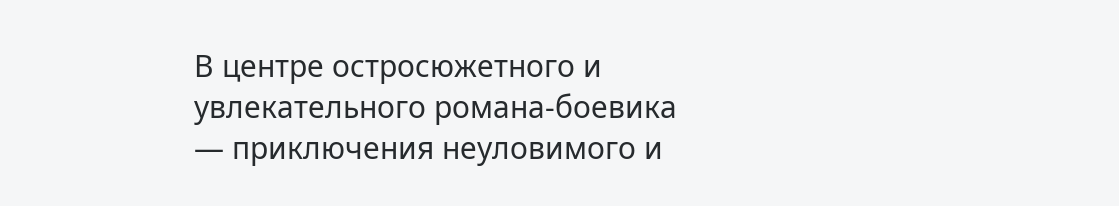В центре остросюжетного и увлекательного романа-боевика — приключения неуловимого и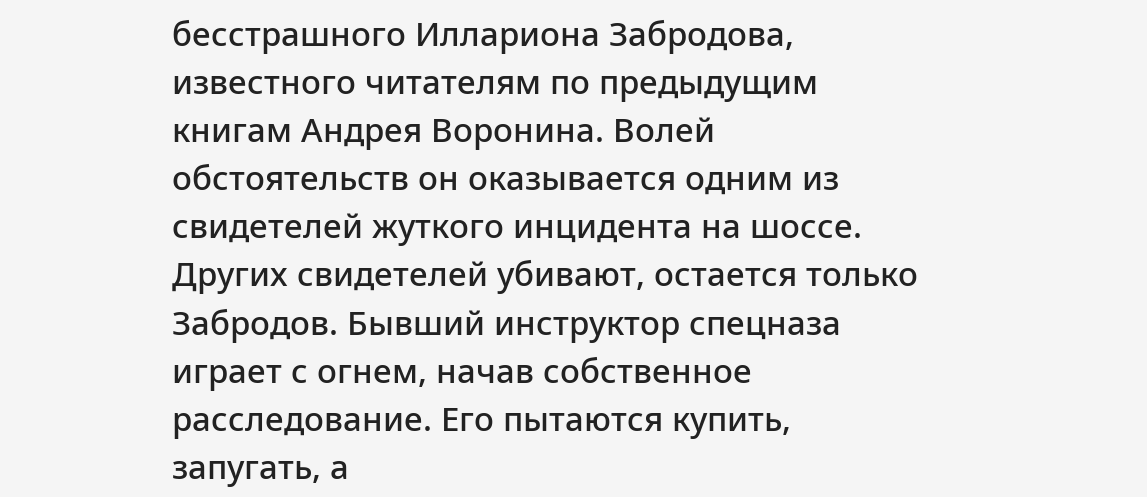бесстрашного Иллариона Забродова, известного читателям по предыдущим книгам Андрея Воронина. Волей обстоятельств он оказывается одним из свидетелей жуткого инцидента на шоссе. Других свидетелей убивают, остается только Забродов. Бывший инструктор спецназа играет с огнем, начав собственное расследование. Его пытаются купить, запугать, а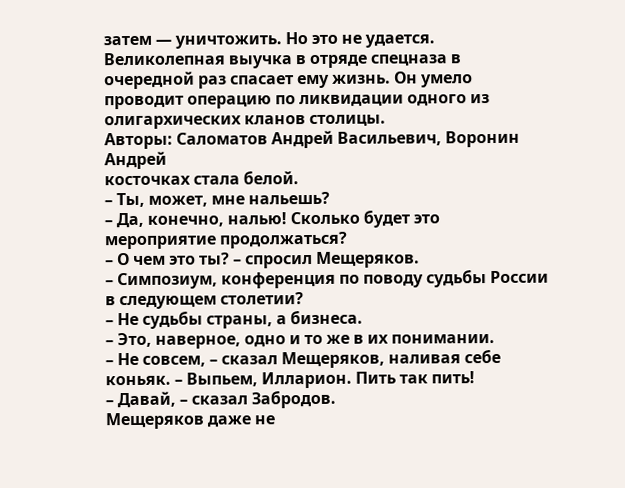затем — уничтожить. Но это не удается. Великолепная выучка в отряде спецназа в очередной раз спасает ему жизнь. Он умело проводит операцию по ликвидации одного из олигархических кланов столицы.
Авторы: Саломатов Андрей Васильевич, Воронин Андрей
косточках стала белой.
– Ты, может, мне нальешь?
– Да, конечно, налью! Сколько будет это мероприятие продолжаться?
– О чем это ты? – спросил Мещеряков.
– Симпозиум, конференция по поводу судьбы России в следующем столетии?
– Не судьбы страны, а бизнеса.
– Это, наверное, одно и то же в их понимании.
– Не совсем, – сказал Мещеряков, наливая себе коньяк. – Выпьем, Илларион. Пить так пить!
– Давай, – сказал Забродов.
Мещеряков даже не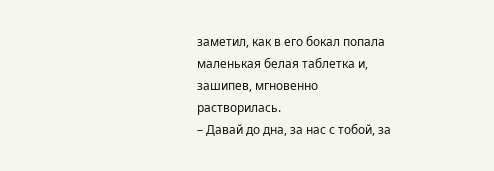заметил, как в его бокал попала маленькая белая таблетка и, зашипев, мгновенно растворилась.
– Давай до дна, за нас с тобой, за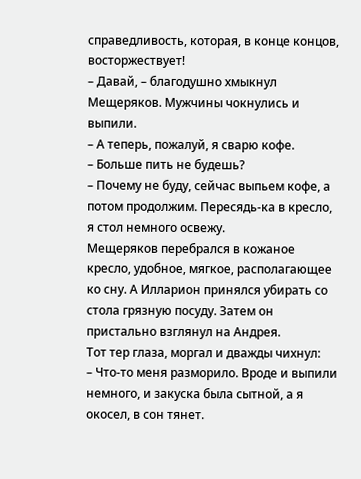справедливость, которая, в конце концов, восторжествует!
– Давай, – благодушно хмыкнул Мещеряков. Мужчины чокнулись и выпили.
– А теперь, пожалуй, я сварю кофе.
– Больше пить не будешь?
– Почему не буду, сейчас выпьем кофе, а потом продолжим. Пересядь-ка в кресло, я стол немного освежу.
Мещеряков перебрался в кожаное кресло, удобное, мягкое, располагающее ко сну. А Илларион принялся убирать со стола грязную посуду. Затем он пристально взглянул на Андрея.
Тот тер глаза, моргал и дважды чихнул:
– Что-то меня разморило. Вроде и выпили немного, и закуска была сытной, а я окосел, в сон тянет.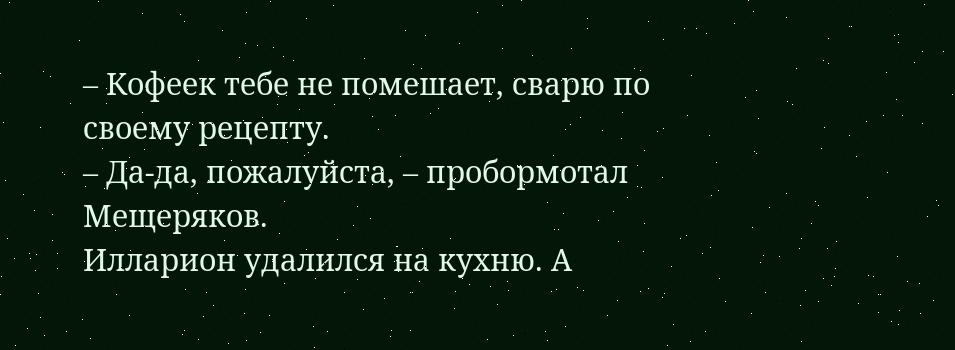– Кофеек тебе не помешает, сварю по своему рецепту.
– Да-да, пожалуйста, – пробормотал Мещеряков.
Илларион удалился на кухню. А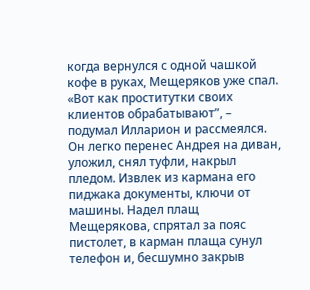когда вернулся с одной чашкой кофе в руках, Мещеряков уже спал.
«Вот как проститутки своих клиентов обрабатывают”, – подумал Илларион и рассмеялся.
Он легко перенес Андрея на диван, уложил, снял туфли, накрыл пледом. Извлек из кармана его пиджака документы, ключи от машины. Надел плащ Мещерякова, спрятал за пояс пистолет, в карман плаща сунул телефон и, бесшумно закрыв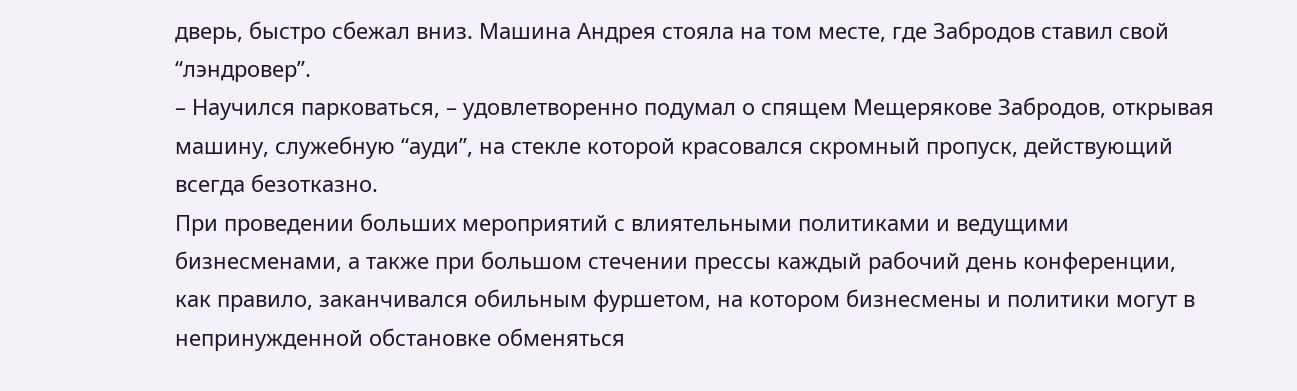дверь, быстро сбежал вниз. Машина Андрея стояла на том месте, где Забродов ставил свой “лэндровер”.
– Научился парковаться, – удовлетворенно подумал о спящем Мещерякове Забродов, открывая машину, служебную “ауди”, на стекле которой красовался скромный пропуск, действующий всегда безотказно.
При проведении больших мероприятий с влиятельными политиками и ведущими бизнесменами, а также при большом стечении прессы каждый рабочий день конференции, как правило, заканчивался обильным фуршетом, на котором бизнесмены и политики могут в непринужденной обстановке обменяться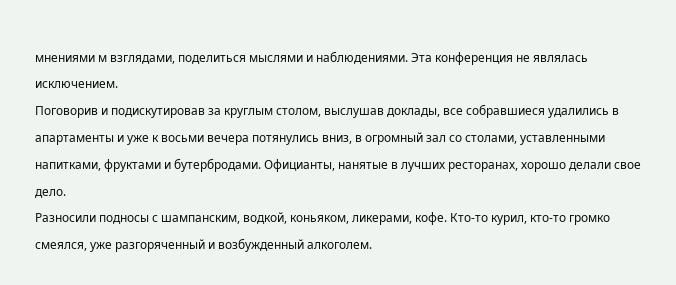мнениями м взглядами, поделиться мыслями и наблюдениями. Эта конференция не являлась исключением.
Поговорив и подискутировав за круглым столом, выслушав доклады, все собравшиеся удалились в апартаменты и уже к восьми вечера потянулись вниз, в огромный зал со столами, уставленными напитками, фруктами и бутербродами. Официанты, нанятые в лучших ресторанах, хорошо делали свое дело.
Разносили подносы с шампанским, водкой, коньяком, ликерами, кофе. Кто-то курил, кто-то громко смеялся, уже разгоряченный и возбужденный алкоголем.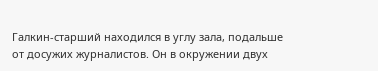Галкин-старший находился в углу зала, подальше от досужих журналистов. Он в окружении двух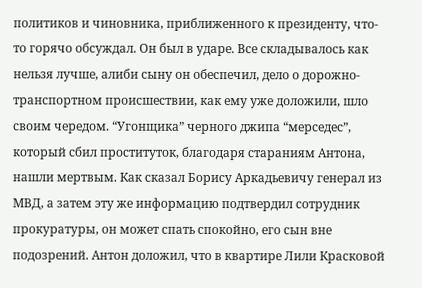политиков и чиновника, приближенного к президенту, что-то горячо обсуждал. Он был в ударе. Все складывалось как нельзя лучше, алиби сыну он обеспечил, дело о дорожно-транспортном происшествии, как ему уже доложили, шло своим чередом. “Угонщика” черного джипа “мерседес”, который сбил проституток, благодаря стараниям Антона, нашли мертвым. Как сказал Борису Аркадьевичу генерал из МВД, а затем эту же информацию подтвердил сотрудник прокуратуры, он может спать спокойно, его сын вне подозрений. Антон доложил, что в квартире Лили Красковой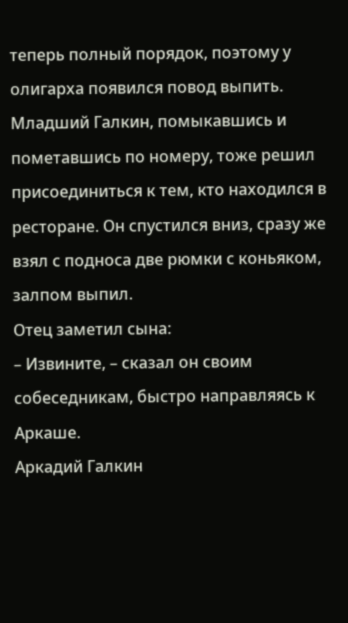теперь полный порядок, поэтому у олигарха появился повод выпить.
Младший Галкин, помыкавшись и пометавшись по номеру, тоже решил присоединиться к тем, кто находился в ресторане. Он спустился вниз, сразу же взял с подноса две рюмки с коньяком, залпом выпил.
Отец заметил сына:
– Извините, – сказал он своим собеседникам, быстро направляясь к Аркаше.
Аркадий Галкин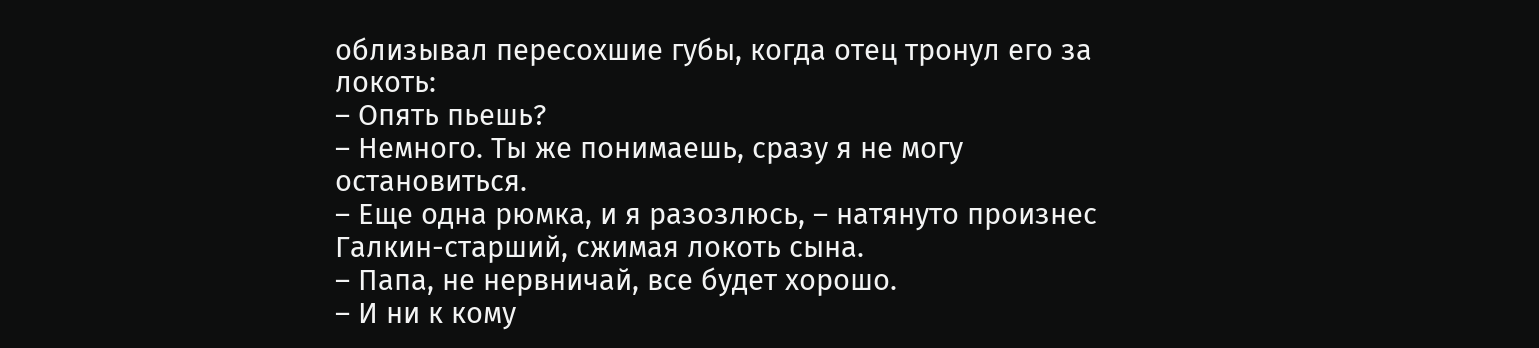облизывал пересохшие губы, когда отец тронул его за локоть:
– Опять пьешь?
– Немного. Ты же понимаешь, сразу я не могу остановиться.
– Еще одна рюмка, и я разозлюсь, – натянуто произнес Галкин-старший, сжимая локоть сына.
– Папа, не нервничай, все будет хорошо.
– И ни к кому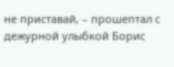не приставай, – прошептал с дежурной улыбкой Борис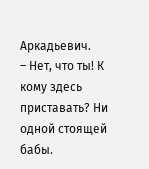Аркадьевич.
– Нет, что ты! К кому здесь приставать? Ни одной стоящей бабы.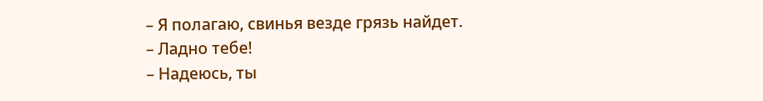– Я полагаю, свинья везде грязь найдет.
– Ладно тебе!
– Надеюсь, ты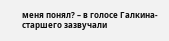меня понял? – в голосе Галкина-старшего зазвучали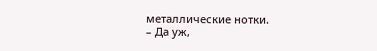металлические нотки.
– Да уж,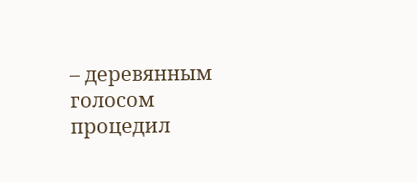– деревянным голосом процедил